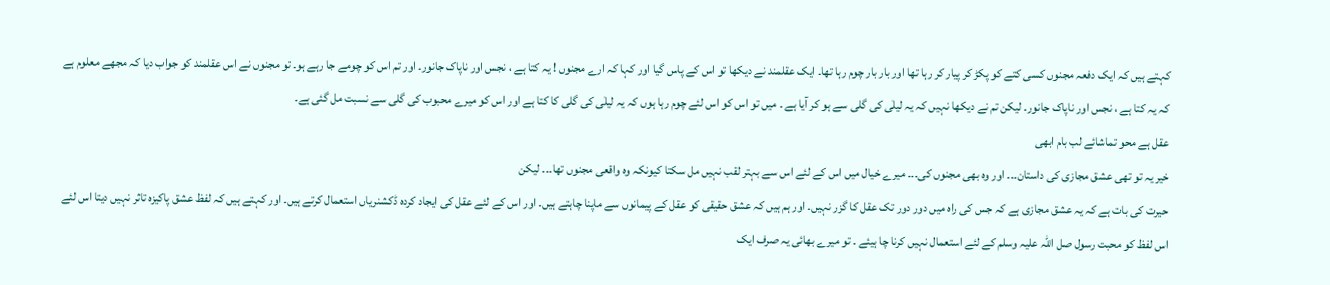کہتے ہیں کہ ایک دفعہ مجنوں کسی کتے کو پکڑ کر پیار کر رہا تھا اور بار بار چوم رہا تھا۔ ایک عقلمند نے دیکھا تو اس کے پاس گیا اور کہا کہ ارے مجنوں ! یہ کتا ہے ، نجس اور ناپاک جانور۔ اور تم اس کو چومے جا رہے ہو۔ تو مجنوں نے اس عقلمند کو جواب دیا کہ مجھے معلوم ہے کہ یہ کتا ہے ، نجس اور ناپاک جانور۔ لیکن تم نے دیکھا نہیں کہ یہ لیلٰی کی گلی سے ہو کر آیا ہے ۔ میں تو اس کو اس لئے چوم رہا ہوں کہ یہ لیلٰی کی گلی کا کتا ہے اور اس کو میرے محبوب کی گلی سے نسبت مل گئی ہے۔
عقل ہے محو تماشائے لب بام ابھی
خیر یہ تو تھی عشق مجازی کی داستان۔۔۔ اور وہ بھی مجنوں کی۔۔۔ میرے خیال میں اس کے لئے اس سے بہتر لقب نہیں مل سکتا کیونکہ وہ واقعی مجنوں تھا۔۔۔ لیکن
حیرت کی بات ہے کہ یہ عشق مجازی ہے کہ جس کی راہ میں دور دور تک عقل کا گزر نہیں۔ اور ہم ہیں کہ عشق حقیقی کو عقل کے پیمانوں سے ماپنا چاہتے ہیں۔ اور اس کے لئے عقل کی ایجاد کردہ ڈکشنریاں استعمال کرتے ہیں۔ اور کہتے ہیں کہ لفظ عشق پاکیزہ تاثر نہیں دیتا اس لئے اس لفظ کو محبت رسول صل اللہ علیہ وسلم کے لئے استعمال نہیں کرنا چا ہیئے ۔ تو میرے بھائی یہ صرف ایک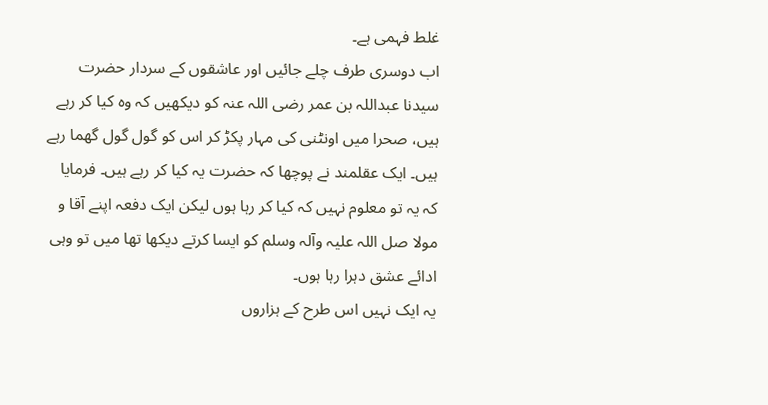غلط فہمی ہے۔
اب دوسری طرف چلے جائیں اور عاشقوں کے سردار حضرت سیدنا عبداللہ بن عمر رضی اللہ عنہ کو دیکھیں کہ وہ کیا کر رہے ہیں، صحرا میں اونٹنی کی مہار پکڑ کر اس کو گول گول گھما رہے ہیں۔ ایک عقلمند نے پوچھا کہ حضرت یہ کیا کر رہے ہیں۔ فرمایا کہ یہ تو معلوم نہیں کہ کیا کر رہا ہوں لیکن ایک دفعہ اپنے آقا و مولا صل اللہ علیہ وآلہ وسلم کو ایسا کرتے دیکھا تھا میں تو وہی ادائے عشق دہرا رہا ہوں۔
یہ ایک نہیں اس طرح کے ہزاروں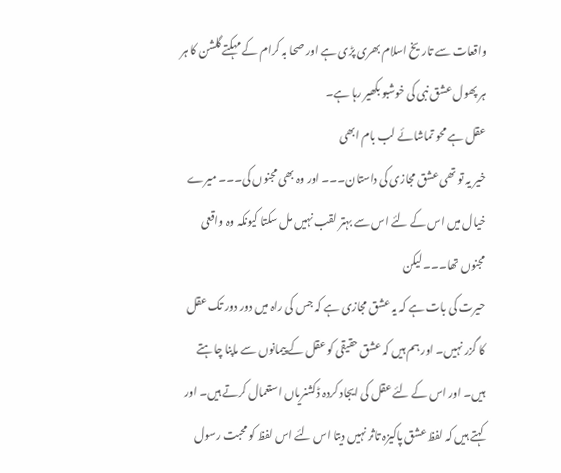واقعات سے تاریخ اسلام بھری پڑی ہے اور صحا بہ کرام کے مہکتے گلشن کا ہر ہر پھول عشق نبی کی خوشبو بکھیر رہا ہے۔
عقل ہے محو تماشائے لب بام ابھی
خیر یہ تو تھی عشق مجازی کی داستان۔۔۔ اور وہ بھی مجنوں کی۔۔۔ میرے خیال میں اس کے لئے اس سے بہتر لقب نہیں مل سکتا کیونکہ وہ واقعی مجنوں تھا۔۔۔ لیکن
حیرت کی بات ہے کہ یہ عشق مجازی ہے کہ جس کی راہ میں دور دور تک عقل کا گزر نہیں۔ اور ہم ہیں کہ عشق حقیقی کو عقل کے پیمانوں سے ماپنا چاہتے ہیں۔ اور اس کے لئے عقل کی ایجاد کردہ ڈکشنریاں استعمال کرتے ہیں۔ اور کہتے ہیں کہ لفظ عشق پاکیزہ تاثر نہیں دیتا اس لئے اس لفظ کو محبت رسول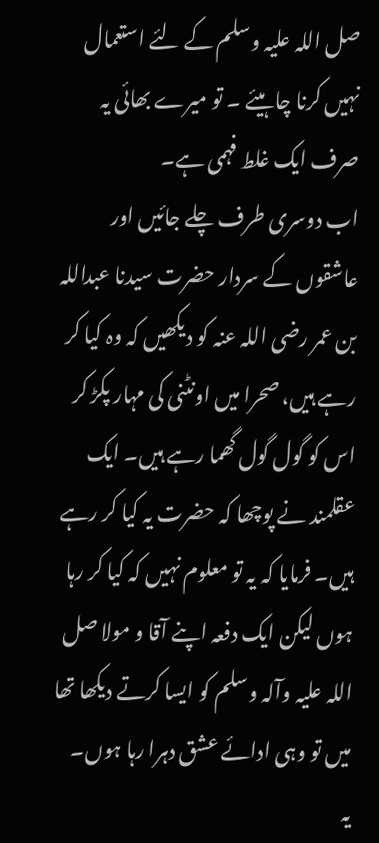صل اللہ علیہ وسلم کے لئے استعمال نہیں کرنا چا ہیئے ۔ تو میرے بھائی یہ صرف ایک غلط فہمی ہے۔
اب دوسری طرف چلے جائیں اور عاشقوں کے سردار حضرت سیدنا عبداللہ بن عمر رضی اللہ عنہ کو دیکھیں کہ وہ کیا کر رہے ہیں، صحرا میں اونٹنی کی مہار پکڑ کر اس کو گول گول گھما رہے ہیں۔ ایک عقلمند نے پوچھا کہ حضرت یہ کیا کر رہے ہیں۔ فرمایا کہ یہ تو معلوم نہیں کہ کیا کر رہا ہوں لیکن ایک دفعہ اپنے آقا و مولا صل اللہ علیہ وآلہ وسلم کو ایسا کرتے دیکھا تھا میں تو وہی ادائے عشق دہرا رہا ہوں۔
یہ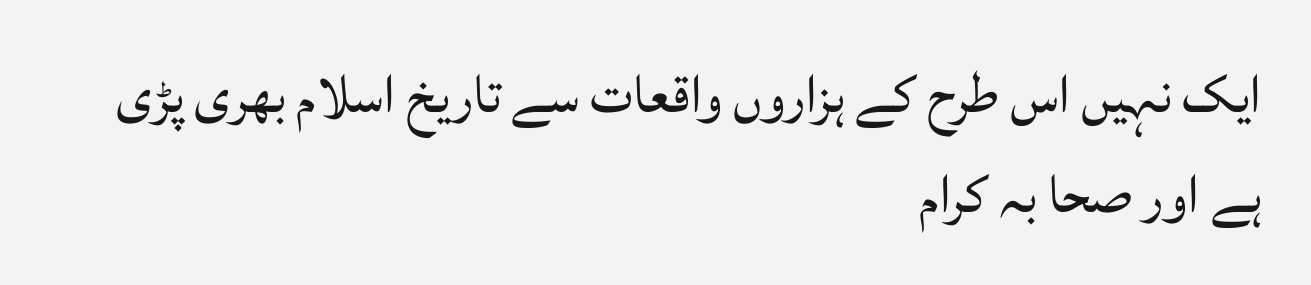ایک نہیں اس طرح کے ہزاروں واقعات سے تاریخ اسلام بھری پڑی ہے اور صحا بہ کرام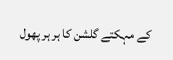کے مہکتے گلشن کا ہر ہر پھول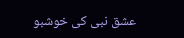عشق نبی کی خوشبو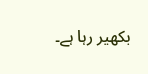بکھیر رہا ہے۔